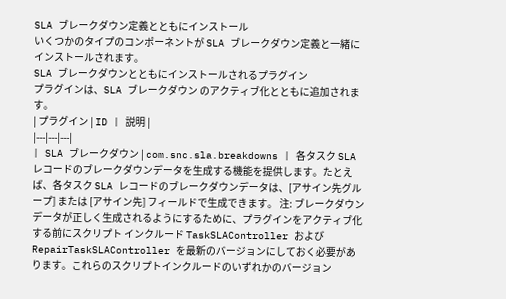SLA ブレークダウン定義とともにインストール
いくつかのタイプのコンポーネントが SLA ブレークダウン定義と一緒にインストールされます。
SLA ブレークダウンとともにインストールされるプラグイン
プラグインは、SLA ブレークダウン のアクティブ化とともに追加されます。
| プラグイン | ID | 説明 |
|---|---|---|
| SLA ブレークダウン | com.snc.sla.breakdowns | 各タスク SLA レコードのブレークダウンデータを生成する機能を提供します。たとえば、各タスク SLA レコードのブレークダウンデータは、[アサイン先グループ] または [アサイン先] フィールドで生成できます。 注: ブレークダウン データが正しく生成されるようにするために、プラグインをアクティブ化する前にスクリプト インクルード TaskSLAController および RepairTaskSLAController を最新のバージョンにしておく必要があります。これらのスクリプトインクルードのいずれかのバージョン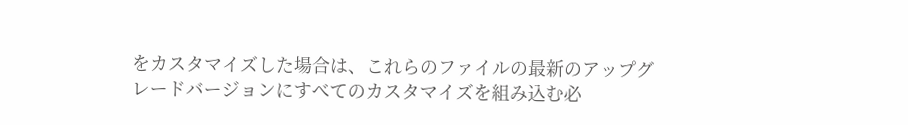をカスタマイズした場合は、これらのファイルの最新のアップグレードバージョンにすべてのカスタマイズを組み込む必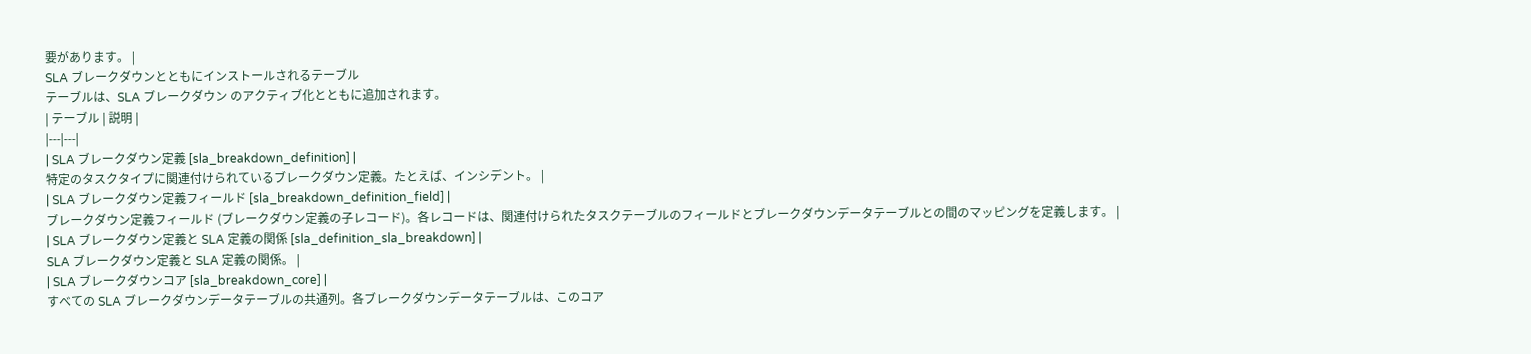要があります。 |
SLA ブレークダウンとともにインストールされるテーブル
テーブルは、SLA ブレークダウン のアクティブ化とともに追加されます。
| テーブル | 説明 |
|---|---|
| SLA ブレークダウン定義 [sla_breakdown_definition] |
特定のタスクタイプに関連付けられているブレークダウン定義。たとえば、インシデント。 |
| SLA ブレークダウン定義フィールド [sla_breakdown_definition_field] |
ブレークダウン定義フィールド (ブレークダウン定義の子レコード)。各レコードは、関連付けられたタスクテーブルのフィールドとブレークダウンデータテーブルとの間のマッピングを定義します。 |
| SLA ブレークダウン定義と SLA 定義の関係 [sla_definition_sla_breakdown] |
SLA ブレークダウン定義と SLA 定義の関係。 |
| SLA ブレークダウンコア [sla_breakdown_core] |
すべての SLA ブレークダウンデータテーブルの共通列。各ブレークダウンデータテーブルは、このコア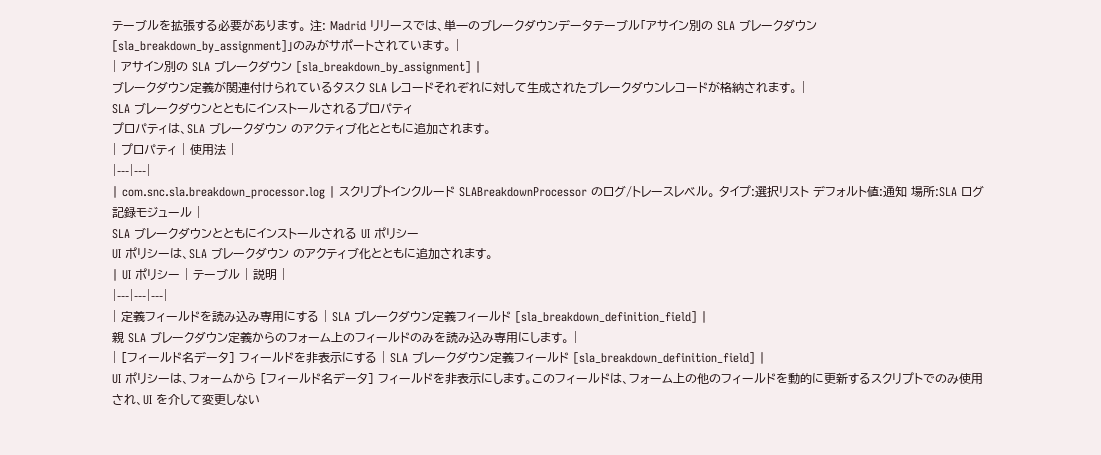テーブルを拡張する必要があります。 注: Madrid リリースでは、単一のブレークダウンデータテーブル「アサイン別の SLA ブレークダウン [sla_breakdown_by_assignment]」のみがサポートされています。 |
| アサイン別の SLA ブレークダウン [sla_breakdown_by_assignment] |
ブレークダウン定義が関連付けられているタスク SLA レコードそれぞれに対して生成されたブレークダウンレコードが格納されます。 |
SLA ブレークダウンとともにインストールされるプロパティ
プロパティは、SLA ブレークダウン のアクティブ化とともに追加されます。
| プロパティ | 使用法 |
|---|---|
| com.snc.sla.breakdown_processor.log | スクリプトインクルード SLABreakdownProcessor のログ/トレースレベル。 タイプ:選択リスト デフォルト値:通知 場所:SLA ログ記録モジュール |
SLA ブレークダウンとともにインストールされる UI ポリシー
UI ポリシーは、SLA ブレークダウン のアクティブ化とともに追加されます。
| UI ポリシー | テーブル | 説明 |
|---|---|---|
| 定義フィールドを読み込み専用にする | SLA ブレークダウン定義フィールド [sla_breakdown_definition_field] |
親 SLA ブレークダウン定義からのフォーム上のフィールドのみを読み込み専用にします。 |
| [フィールド名データ] フィールドを非表示にする | SLA ブレークダウン定義フィールド [sla_breakdown_definition_field] |
UI ポリシーは、フォームから [フィールド名データ] フィールドを非表示にします。このフィールドは、フォーム上の他のフィールドを動的に更新するスクリプトでのみ使用され、UI を介して変更しない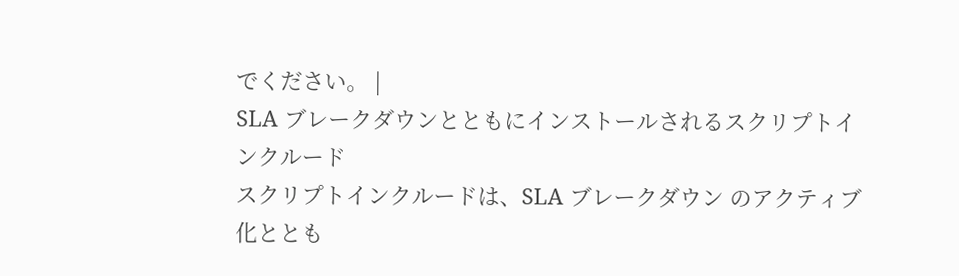でください。 |
SLA ブレークダウンとともにインストールされるスクリプトインクルード
スクリプトインクルードは、SLA ブレークダウン のアクティブ化ととも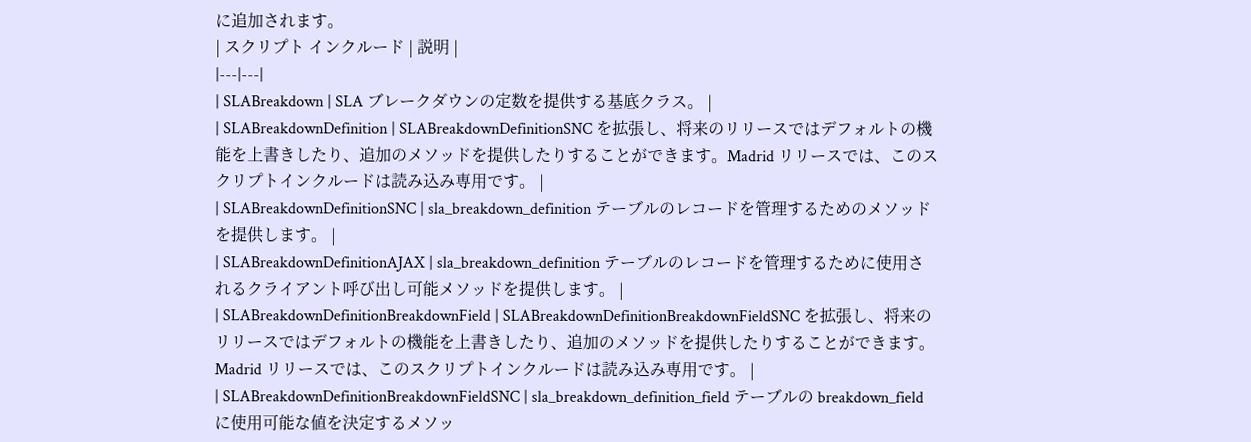に追加されます。
| スクリプト インクルード | 説明 |
|---|---|
| SLABreakdown | SLA ブレークダウンの定数を提供する基底クラス。 |
| SLABreakdownDefinition | SLABreakdownDefinitionSNC を拡張し、将来のリリースではデフォルトの機能を上書きしたり、追加のメソッドを提供したりすることができます。Madrid リリースでは、このスクリプトインクルードは読み込み専用です。 |
| SLABreakdownDefinitionSNC | sla_breakdown_definition テーブルのレコードを管理するためのメソッドを提供します。 |
| SLABreakdownDefinitionAJAX | sla_breakdown_definition テーブルのレコードを管理するために使用されるクライアント呼び出し可能メソッドを提供します。 |
| SLABreakdownDefinitionBreakdownField | SLABreakdownDefinitionBreakdownFieldSNC を拡張し、将来のリリースではデフォルトの機能を上書きしたり、追加のメソッドを提供したりすることができます。Madrid リリースでは、このスクリプトインクルードは読み込み専用です。 |
| SLABreakdownDefinitionBreakdownFieldSNC | sla_breakdown_definition_field テーブルの breakdown_field に使用可能な値を決定するメソッ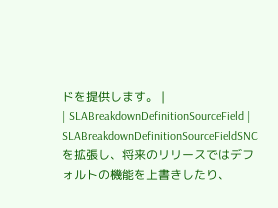ドを提供します。 |
| SLABreakdownDefinitionSourceField | SLABreakdownDefinitionSourceFieldSNC を拡張し、将来のリリースではデフォルトの機能を上書きしたり、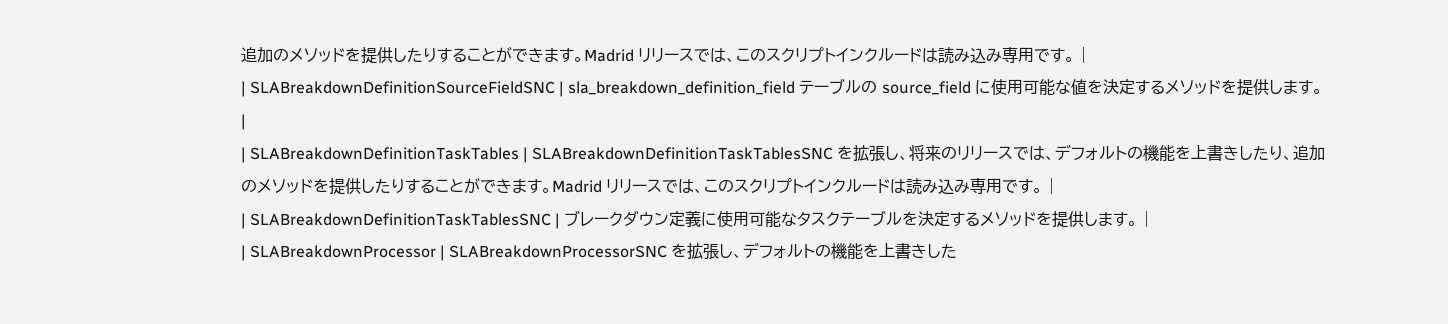追加のメソッドを提供したりすることができます。Madrid リリースでは、このスクリプトインクルードは読み込み専用です。 |
| SLABreakdownDefinitionSourceFieldSNC | sla_breakdown_definition_field テーブルの source_field に使用可能な値を決定するメソッドを提供します。 |
| SLABreakdownDefinitionTaskTables | SLABreakdownDefinitionTaskTablesSNC を拡張し、将来のリリースでは、デフォルトの機能を上書きしたり、追加のメソッドを提供したりすることができます。Madrid リリースでは、このスクリプトインクルードは読み込み専用です。 |
| SLABreakdownDefinitionTaskTablesSNC | ブレークダウン定義に使用可能なタスクテーブルを決定するメソッドを提供します。 |
| SLABreakdownProcessor | SLABreakdownProcessorSNC を拡張し、デフォルトの機能を上書きした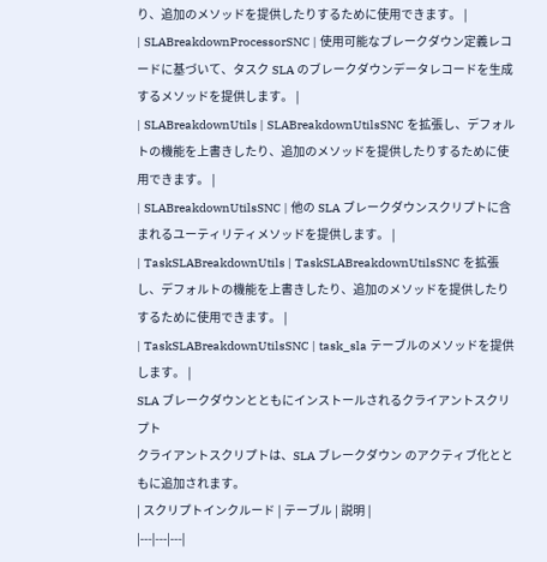り、追加のメソッドを提供したりするために使用できます。 |
| SLABreakdownProcessorSNC | 使用可能なブレークダウン定義レコードに基づいて、タスク SLA のブレークダウンデータレコードを生成するメソッドを提供します。 |
| SLABreakdownUtils | SLABreakdownUtilsSNC を拡張し、デフォルトの機能を上書きしたり、追加のメソッドを提供したりするために使用できます。 |
| SLABreakdownUtilsSNC | 他の SLA ブレークダウンスクリプトに含まれるユーティリティメソッドを提供します。 |
| TaskSLABreakdownUtils | TaskSLABreakdownUtilsSNC を拡張し、デフォルトの機能を上書きしたり、追加のメソッドを提供したりするために使用できます。 |
| TaskSLABreakdownUtilsSNC | task_sla テーブルのメソッドを提供します。 |
SLA ブレークダウンとともにインストールされるクライアントスクリプト
クライアントスクリプトは、SLA ブレークダウン のアクティブ化とともに追加されます。
| スクリプトインクルード | テーブル | 説明 |
|---|---|---|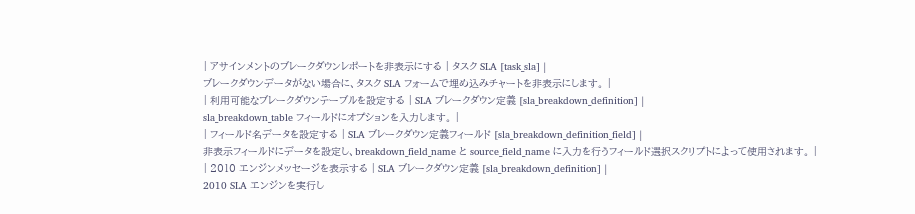| アサインメントのブレークダウンレポートを非表示にする | タスク SLA [task_sla] |
ブレークダウンデータがない場合に、タスク SLA フォームで埋め込みチャートを非表示にします。 |
| 利用可能なブレークダウンテーブルを設定する | SLA ブレークダウン定義 [sla_breakdown_definition] |
sla_breakdown_table フィールドにオプションを入力します。 |
| フィールド名データを設定する | SLA ブレークダウン定義フィールド [sla_breakdown_definition_field] |
非表示フィールドにデータを設定し、breakdown_field_name と source_field_name に入力を行うフィールド選択スクリプトによって使用されます。 |
| 2010 エンジンメッセージを表示する | SLA ブレークダウン定義 [sla_breakdown_definition] |
2010 SLA エンジンを実行し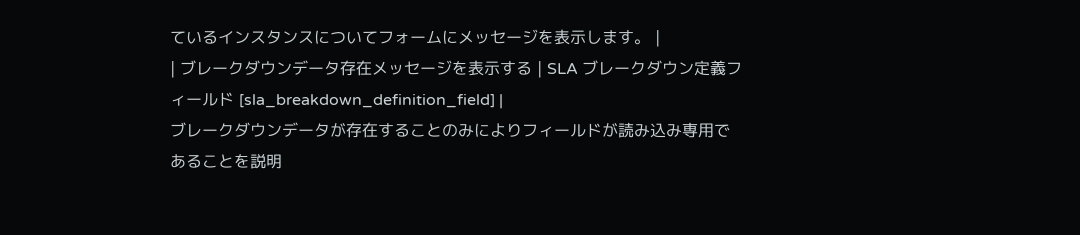ているインスタンスについてフォームにメッセージを表示します。 |
| ブレークダウンデータ存在メッセージを表示する | SLA ブレークダウン定義フィールド [sla_breakdown_definition_field] |
ブレークダウンデータが存在することのみによりフィールドが読み込み専用であることを説明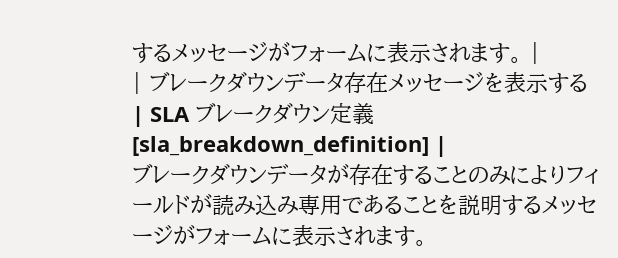するメッセージがフォームに表示されます。 |
| ブレークダウンデータ存在メッセージを表示する | SLA ブレークダウン定義 [sla_breakdown_definition] |
ブレークダウンデータが存在することのみによりフィールドが読み込み専用であることを説明するメッセージがフォームに表示されます。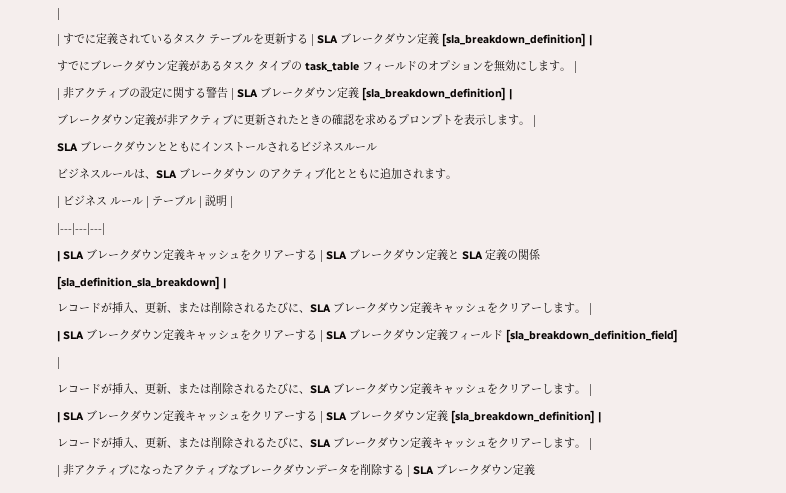|
| すでに定義されているタスク テーブルを更新する | SLA ブレークダウン定義 [sla_breakdown_definition] |
すでにブレークダウン定義があるタスク タイプの task_table フィールドのオプションを無効にします。 |
| 非アクティブの設定に関する警告 | SLA ブレークダウン定義 [sla_breakdown_definition] |
ブレークダウン定義が非アクティブに更新されたときの確認を求めるプロンプトを表示します。 |
SLA ブレークダウンとともにインストールされるビジネスルール
ビジネスルールは、SLA ブレークダウン のアクティブ化とともに追加されます。
| ビジネス ルール | テーブル | 説明 |
|---|---|---|
| SLA ブレークダウン定義キャッシュをクリアーする | SLA ブレークダウン定義と SLA 定義の関係 [sla_definition_sla_breakdown] |
レコードが挿入、更新、または削除されるたびに、SLA ブレークダウン定義キャッシュをクリアーします。 |
| SLA ブレークダウン定義キャッシュをクリアーする | SLA ブレークダウン定義フィールド [sla_breakdown_definition_field] |
レコードが挿入、更新、または削除されるたびに、SLA ブレークダウン定義キャッシュをクリアーします。 |
| SLA ブレークダウン定義キャッシュをクリアーする | SLA ブレークダウン定義 [sla_breakdown_definition] |
レコードが挿入、更新、または削除されるたびに、SLA ブレークダウン定義キャッシュをクリアーします。 |
| 非アクティブになったアクティブなブレークダウンデータを削除する | SLA ブレークダウン定義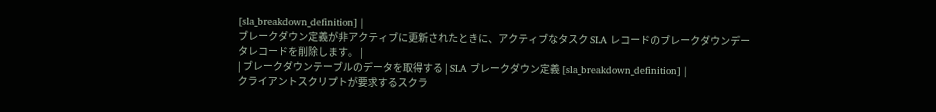[sla_breakdown_definition] |
ブレークダウン定義が非アクティブに更新されたときに、アクティブなタスク SLA レコードのブレークダウンデータレコードを削除します。 |
| ブレークダウンテーブルのデータを取得する | SLA ブレークダウン定義 [sla_breakdown_definition] |
クライアントスクリプトが要求するスクラ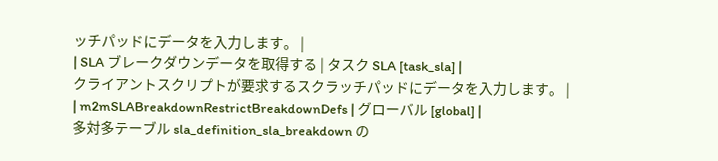ッチパッドにデータを入力します。 |
| SLA ブレークダウンデータを取得する | タスク SLA [task_sla] |
クライアントスクリプトが要求するスクラッチパッドにデータを入力します。 |
| m2mSLABreakdownRestrictBreakdownDefs | グローバル [global] |
多対多テーブル sla_definition_sla_breakdown の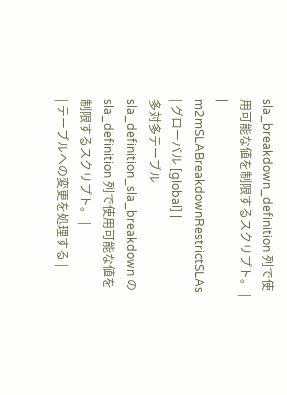sla_breakdown_definition 列で使用可能な値を制限するスクリプト。 |
| m2mSLABreakdownRestrictSLAs | グローバル [global] |
多対多テーブル sla_definition_sla_breakdown の sla_definition 列で使用可能な値を制限するスクリプト。 |
| テーブルへの変更を処理する |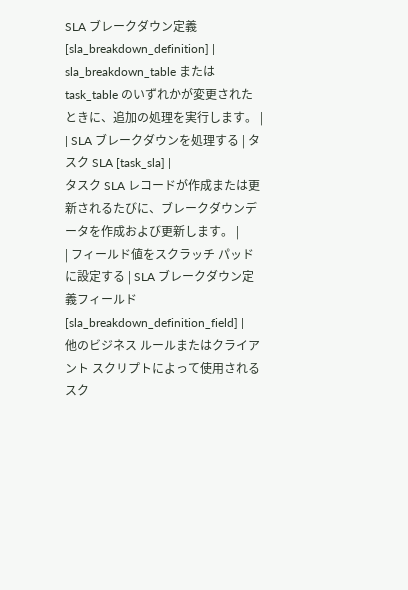SLA ブレークダウン定義 [sla_breakdown_definition] |
sla_breakdown_table または task_table のいずれかが変更されたときに、追加の処理を実行します。 |
| SLA ブレークダウンを処理する | タスク SLA [task_sla] |
タスク SLA レコードが作成または更新されるたびに、ブレークダウンデータを作成および更新します。 |
| フィールド値をスクラッチ パッドに設定する | SLA ブレークダウン定義フィールド [sla_breakdown_definition_field] |
他のビジネス ルールまたはクライアント スクリプトによって使用されるスク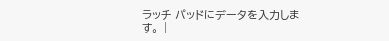ラッチ パッドにデータを入力します。 |